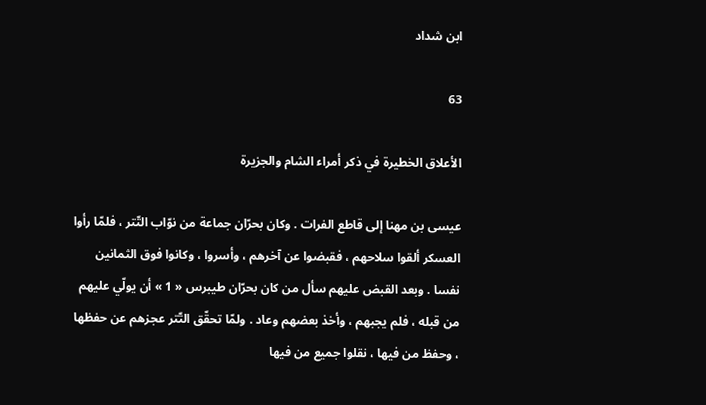ابن شداد

63

الأعلاق الخطيرة في ذكر أمراء الشام والجزيرة

عيسى بن مهنا إلى قاطع الفرات . وكان بحرّان جماعة من نوّاب التّتر ، فلمّا رأوا العسكر ألقوا سلاحهم ، فقبضوا عن آخرهم ، وأسروا ، وكانوا فوق الثمانين نفسا . وبعد القبض عليهم سأل من كان بحرّان طيبرس « 1 » أن يولّي عليهم من قبله ، فلم يجبهم ، وأخذ بعضهم وعاد . ولمّا تحقّق التّتر عجزهم عن حفظها ، وحفظ من فيها ، نقلوا جميع من فيها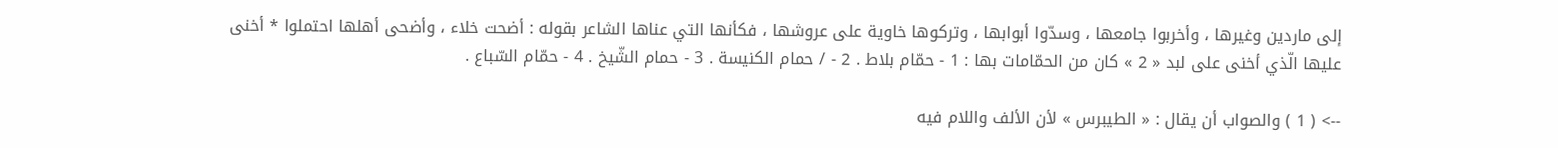إلى ماردين وغيرها ، وأخربوا جامعها ، وسدّوا أبوابها ، وتركوها خاوية على عروشها ، فكأنها التي عناها الشاعر بقوله : أضحت خلاء ، وأضحى أهلها احتملوا * أخنى عليها الّذي أخنى على لبد « 2 » كان من الحمّامات بها : 1 - حمّام بلاط . 2 - / حمام الكنيسة . 3 - حمام الشّيخ . 4 - حمّام السّباع .

--> ( 1 ) والصواب أن يقال : « الطيبرس » لأن الألف واللام فيه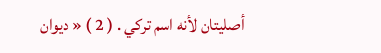أصليتان لأنه اسم تركي . ( 2 ) « ديوان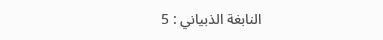النابغة الذبياني : 5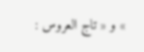» و « تاج العروس :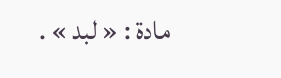مادة : « لبد » .